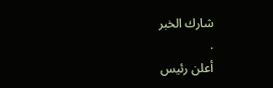شارك الخبر
.
أعلن رئيس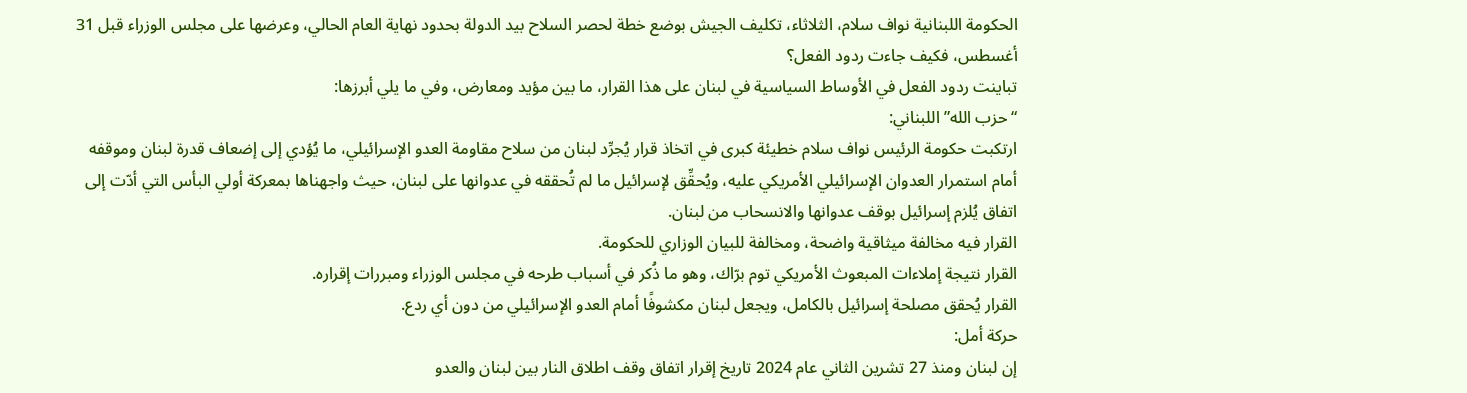الحكومة اللبنانية نواف سلام، الثلاثاء، تكليف الجيش بوضع خطة لحصر السلاح بيد الدولة بحدود نهاية العام الحالي، وعرضها على مجلس الوزراء قبل 31 أغسطس، فكيف جاءت ردود الفعل؟
تباينت ردود الفعل في الأوساط السياسية في لبنان على هذا القرار، ما بين مؤيد ومعارض، وفي ما يلي أبرزها:
“حزب الله” اللبناني:
ارتكبت حكومة الرئيس نواف سلام خطيئة كبرى في اتخاذ قرار يُجرِّد لبنان من سلاح مقاومة العدو الإسرائيلي، ما يُؤدي إلى إضعاف قدرة لبنان وموقفه أمام استمرار العدوان الإسرائيلي الأمريكي عليه، ويُحقِّق لإسرائيل ما لم تُحققه في عدوانها على لبنان، حيث واجهناها بمعركة أولي البأس التي أدّت إلى اتفاق يُلزم إسرائيل بوقف عدوانها والانسحاب من لبنان.
القرار فيه مخالفة ميثاقية واضحة، ومخالفة للبيان الوزاري للحكومة.
القرار نتيجة إملاءات المبعوث الأمريكي توم برّاك، وهو ما ذُكر في أسباب طرحه في مجلس الوزراء ومبررات إقراره.
القرار يُحقق مصلحة إسرائيل بالكامل، ويجعل لبنان مكشوفًا أمام العدو الإسرائيلي من دون أي ردع.
حركة أمل:
إن لبنان ومنذ 27 تشرين الثاني عام 2024 تاريخ إقرار اتفاق وقف اطلاق النار بين لبنان والعدو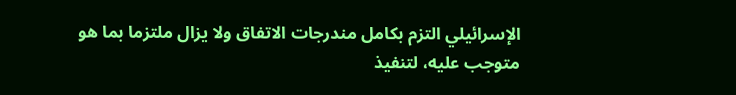الإسرائيلي التزم بكامل مندرجات الاتفاق ولا يزال ملتزما بما هو متوجب عليه، لتنفيذ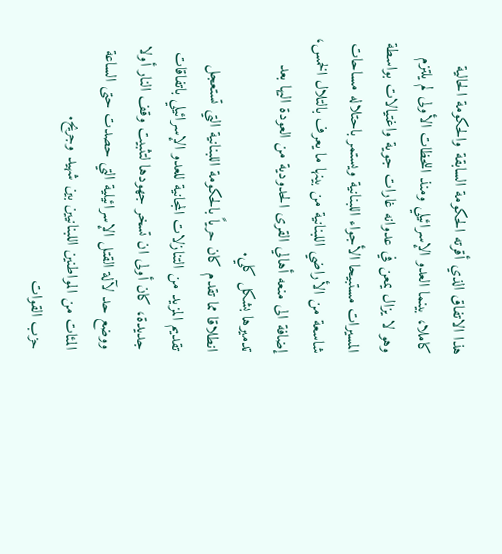هذا الاتفاق الذي أقرته الحكومة السابقة والحكومة الحالية كاملا، بينما العدو الإسرائيلي ومنذ اللحظات الأولى لم يلتزم وهو لا يزال يمعن في عدوانه غارات جوية واغتيالات بواسطة المسيرات مستبيحا الأجواء اللبنانية ويستمر باحتلاله مساحات شاسعة من الأراضي اللبنانية من بينها ما يعرف بالتلال الخمس، إضافة الى منعه أهالي القرى الحدودية من العودة اليها بعد تدميرها بشكل كلي.
انطلاقا مما تقدم كان حرياً بالحكومة اللبنانية التي تستعجل تقديم المزيد من التنازلات المجانية للعدو الإسرائيلي باتفاقات جديدة، كان أولى ان تسخر جهودها لتثبيت وقف النار أولا ووضع حد لآلة القتل الإسرائيلية التي حصدت حتى الساعة المئات من المواطنين اللبنانيين بين شهيد وجريح.
حزب القوات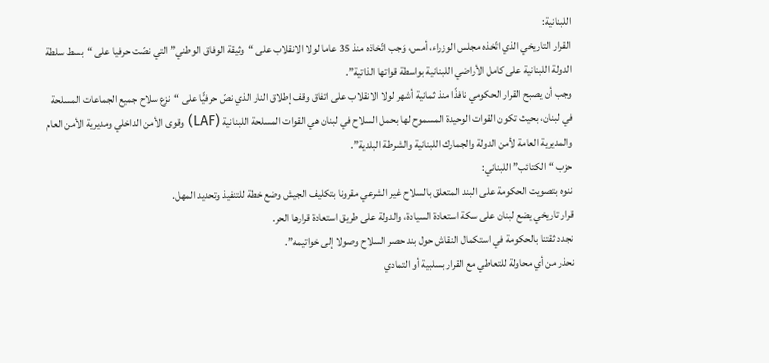اللبنانية:
القرار التاريخي الذي اتّخذه مجلس الوزراء، أمس، وَجب اتّخاذه منذ 35 عاما لولا الانقلاب على “وثيقة الوفاق الوطني” التي نصّت حرفيا على “بسط سلطة الدولة اللبنانية على كامل الأراضي اللبنانية بواسطة قواتها الذاتية”.
وجب أن يصبح القرار الحكومي نافذًا منذ ثمانية أشهر لولا الانقلاب على اتفاق وقف إطلاق النار الذي نصّ حرفيًّا على “نزع سلاح جميع الجماعات المسلحة في لبنان، بحيث تكون القوات الوحيدة المسموح لها بحمل السلاح في لبنان هي القوات المسلحة اللبنانية (LAF) وقوى الأمن الداخلي ومديرية الأمن العام والمديرية العامة لأمن الدولة والجمارك اللبنانية والشرطة البلدية”.
حزب “الكتائب” اللبناني:
ننوه بتصويت الحكومة على البند المتعلق بالسلاح غير الشرعي مقرونا بتكليف الجيش وضع خطة للتنفيذ وتحديد المهل.
قرار تاريخي يضع لبنان على سكة استعادة السيادة، والدولة على طريق استعادة قرارها الحر.
نجدد ثقتنا بالحكومة في استكمال النقاش حول بند حصر السلاح وصولا إلى خواتيمه”.
نحذر من أي محاولة للتعاطي مع القرار بسلبية أو التمادي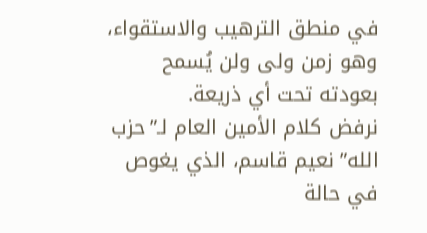في منطق الترهيب والاستقواء، وهو زمن ولى ولن يُسمح بعودته تحت أي ذريعة.
نرفض كلام الأمين العام لـ”حزب الله” نعيم قاسم، الذي يغوص في حالة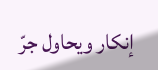إنكار ويحاول جرّ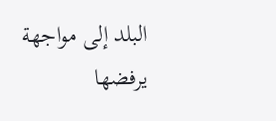البلد إلى مواجهة يرفضها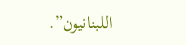اللبنانيون”.